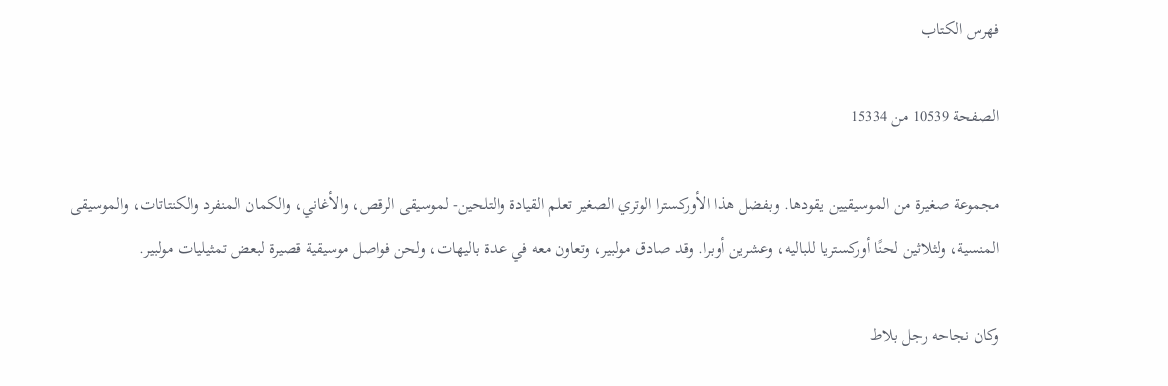فهرس الكتاب

الصفحة 10539 من 15334

مجموعة صغيرة من الموسيقيين يقودها. وبفضل هذا الأوركسترا الوتري الصغير تعلم القيادة والتلحين- لموسيقى الرقص، والأغاني، والكمان المنفرد والكنتاتات، والموسيقى المنسية، ولثلاثين لحنًا أوركستريا للباليه، وعشرين أوبرا. وقد صادق مولبير، وتعاون معه في عدة باليهات، ولحن فواصل موسيقية قصيرة لبعض تمثيليات مولبير.

وكان نجاحه رجل بلاط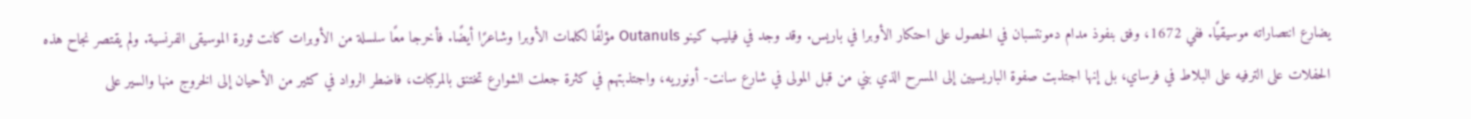يضارع انتصاراته موسيقيًا. ففي 1672، وفق بنفوذ مدام دمونتسبان في الحصول على احتكار الأوبرا في باريس. وقد وجد في فيليب كينو Outanuls مؤلفًا لكلمات الأوبرا وشاعرًا أيضًا. فأخرجا معًا سلسلة من الأوبرات كانت ثورة الموسيقى الفرنسية. ولم يقتصر نجاح هذه الحفلات على الترفيه على البلاط في فرساي، بل إنها اجتذبت صفوة الباريسيين إلى المسرح الذي بني من قبل المولى في شارع سانت- أونوريه، واجتذبتهم في كثرة جعلت الشوارع تختنق بالمركبات، فاضطر الرواد في كثير من الأحيان إلى الخروج منها والسير على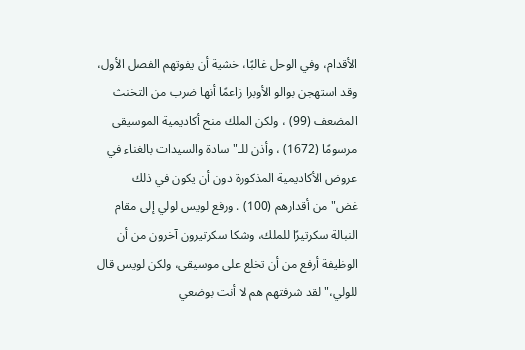الأقدام، وفي الوحل غالبًا، خشية أن يفوتهم الفصل الأول، وقد استهجن بوالو الأوبرا زاعمًا أنها ضرب من التخنث المضعف (99) ، ولكن الملك منح أكاديمية الموسيقى مرسومًا (1672) ، وأذن للـ"سادة والسيدات بالغناء في عروض الأكاديمية المذكورة دون أن يكون في ذلك غض"من أقدارهم (100) . ورفع لويس لولي إلى مقام النبالة سكرتيرًا للملك، وشكا سكرتيرون آخرون من أن الوظيفة أرفع من أن تخلع على موسيقى، ولكن لويس قال للولي،"لقد شرفتهم هم لا أنت بوضعي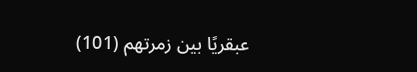عبقريًا بين زمرتهم (101)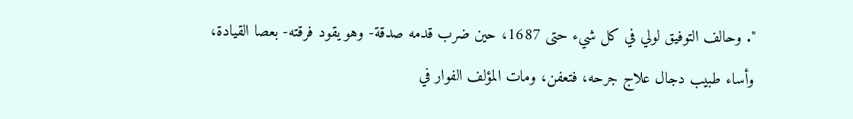". وحالف التوفيق لولي في كل شيء حتى 1687، حين ضرب قدمه صدقة- وهو يقود فرقته- بعصا القيادة، وأساء طبيب دجال علاج جرحه، فتعفن، ومات المؤلف الفوار في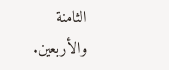الثامنة والأربعين.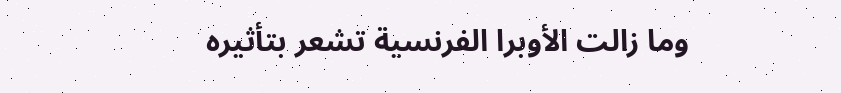وما زالت الأوبرا الفرنسية تشعر بتأثيره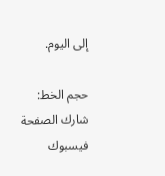إلى اليوم.

حجم الخط:
شارك الصفحة
فيسبوك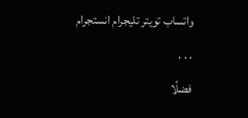واتساب تويتر تليجرام انستجرام
. . .
فضلًا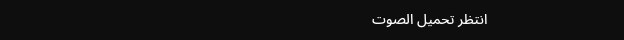انتظر تحميل الصوت